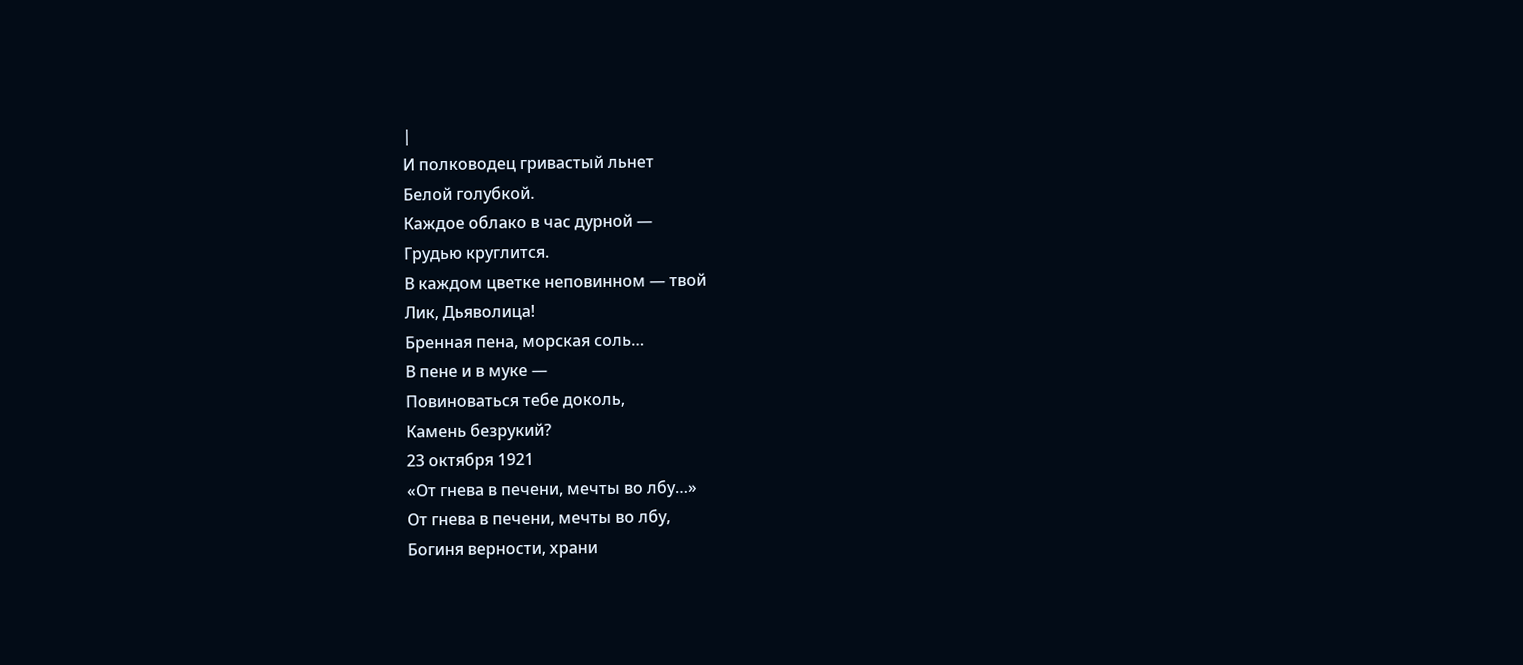|
И полководец гривастый льнет
Белой голубкой.
Каждое облако в час дурной —
Грудью круглится.
В каждом цветке неповинном — твой
Лик, Дьяволица!
Бренная пена, морская соль…
В пене и в муке —
Повиноваться тебе доколь,
Камень безрукий?
23 октября 1921
«От гнева в печени, мечты во лбу…»
От гнева в печени, мечты во лбу,
Богиня верности, храни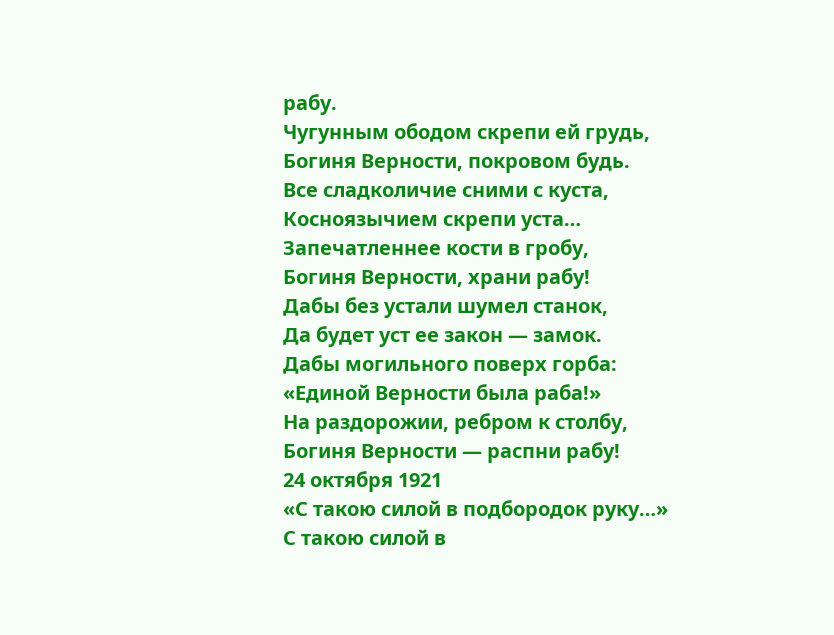рабу.
Чугунным ободом скрепи ей грудь,
Богиня Верности, покровом будь.
Все сладколичие сними с куста,
Косноязычием скрепи уста…
Запечатленнее кости в гробу,
Богиня Верности, храни рабу!
Дабы без устали шумел станок,
Да будет уст ее закон — замок.
Дабы могильного поверх горба:
«Единой Верности была раба!»
На раздорожии, ребром к столбу,
Богиня Верности — распни рабу!
24 октября 1921
«С такою силой в подбородок руку…»
С такою силой в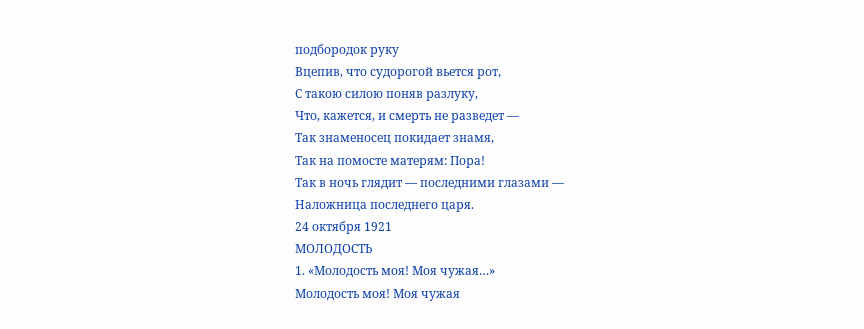подбородок руку
Вцепив, что судорогой вьется рот,
С такою силою поняв разлуку,
Что, кажется, и смерть не разведет —
Так знаменосец покидает знамя,
Так на помосте матерям: Пора!
Так в ночь глядит — последними глазами —
Наложница последнего царя.
24 октября 1921
МОЛОДОСТЬ
1. «Молодость моя! Моя чужая…»
Молодость моя! Моя чужая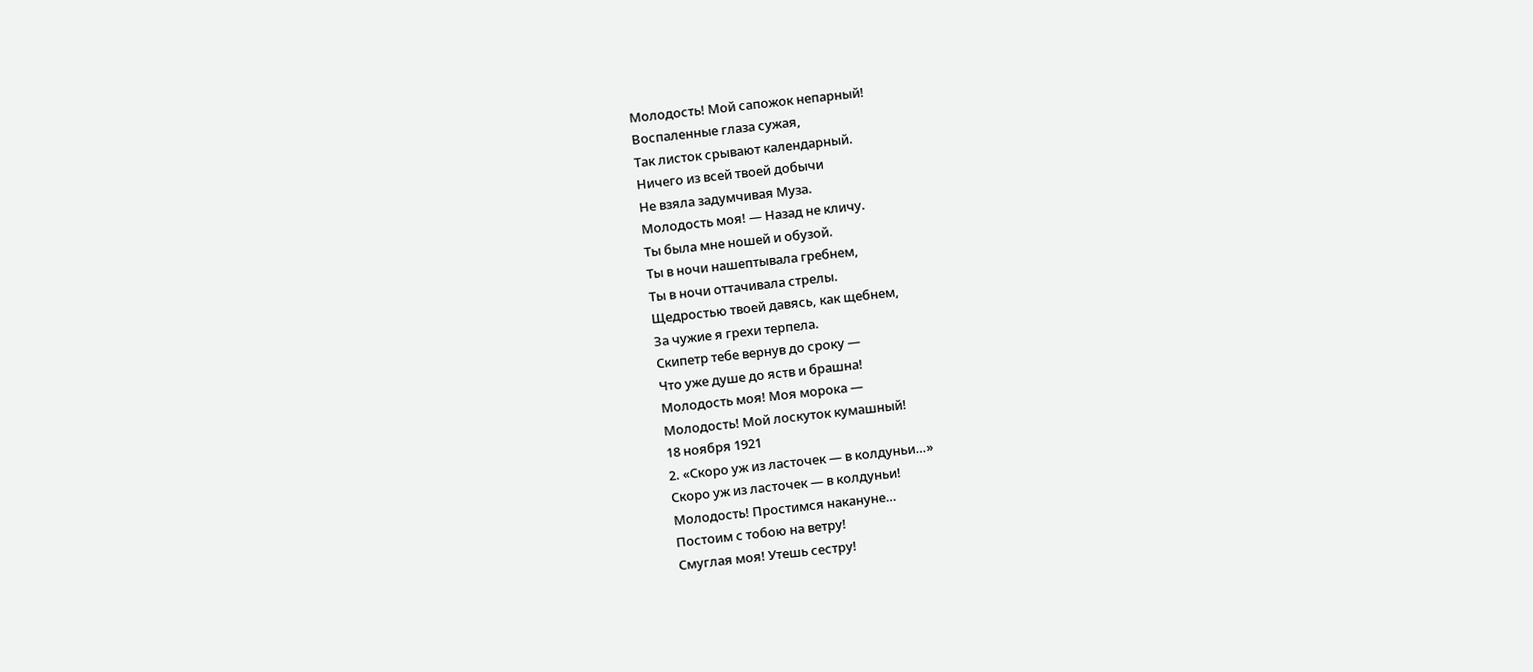Молодость! Мой сапожок непарный!
Воспаленные глаза сужая,
Так листок срывают календарный.
Ничего из всей твоей добычи
Не взяла задумчивая Муза.
Молодость моя! — Назад не кличу.
Ты была мне ношей и обузой.
Ты в ночи нашептывала гребнем,
Ты в ночи оттачивала стрелы.
Щедростью твоей давясь, как щебнем,
За чужие я грехи терпела.
Скипетр тебе вернув до сроку —
Что уже душе до яств и брашна!
Молодость моя! Моя морока —
Молодость! Мой лоскуток кумашный!
18 ноября 1921
2. «Скоро уж из ласточек — в колдуньи…»
Скоро уж из ласточек — в колдуньи!
Молодость! Простимся накануне…
Постоим с тобою на ветру!
Смуглая моя! Утешь сестру!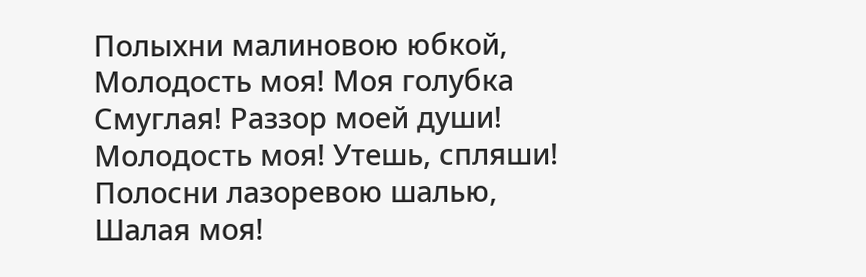Полыхни малиновою юбкой,
Молодость моя! Моя голубка
Смуглая! Раззор моей души!
Молодость моя! Утешь, спляши!
Полосни лазоревою шалью,
Шалая моя!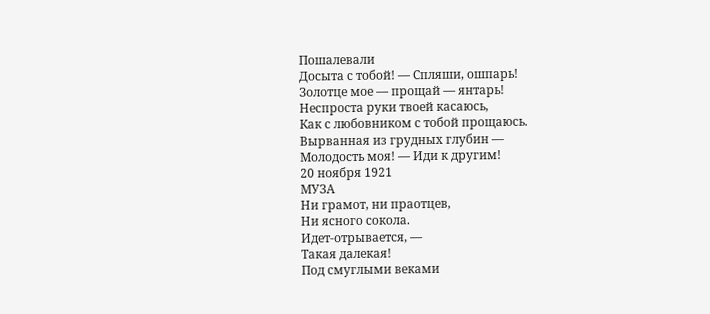Пошалевали
Досыта с тобой! — Спляши, ошпарь!
Золотце мое — прощай — янтарь!
Неспроста руки твоей касаюсь,
Как с любовником с тобой прощаюсь.
Вырванная из грудных глубин —
Молодость моя! — Иди к другим!
20 ноября 1921
МУЗА
Ни грамот, ни праотцев,
Ни ясного сокола.
Идет-отрывается, —
Такая далекая!
Под смуглыми веками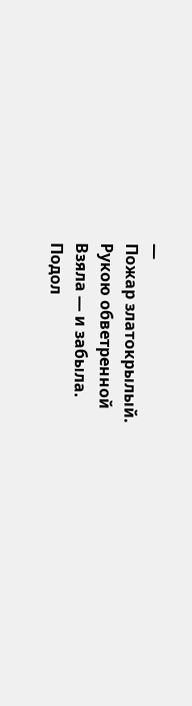—
Пожар златокрылый.
Рукою обветренной
Взяла — и забыла.
Подол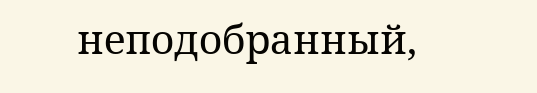неподобранный,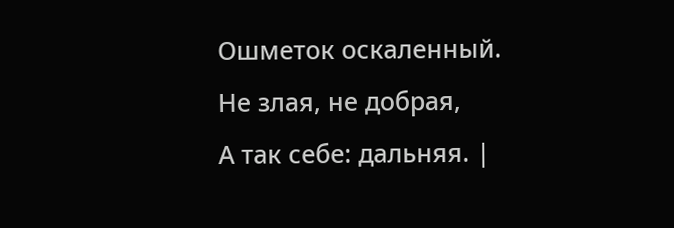Ошметок оскаленный.
Не злая, не добрая,
А так себе: дальняя. |